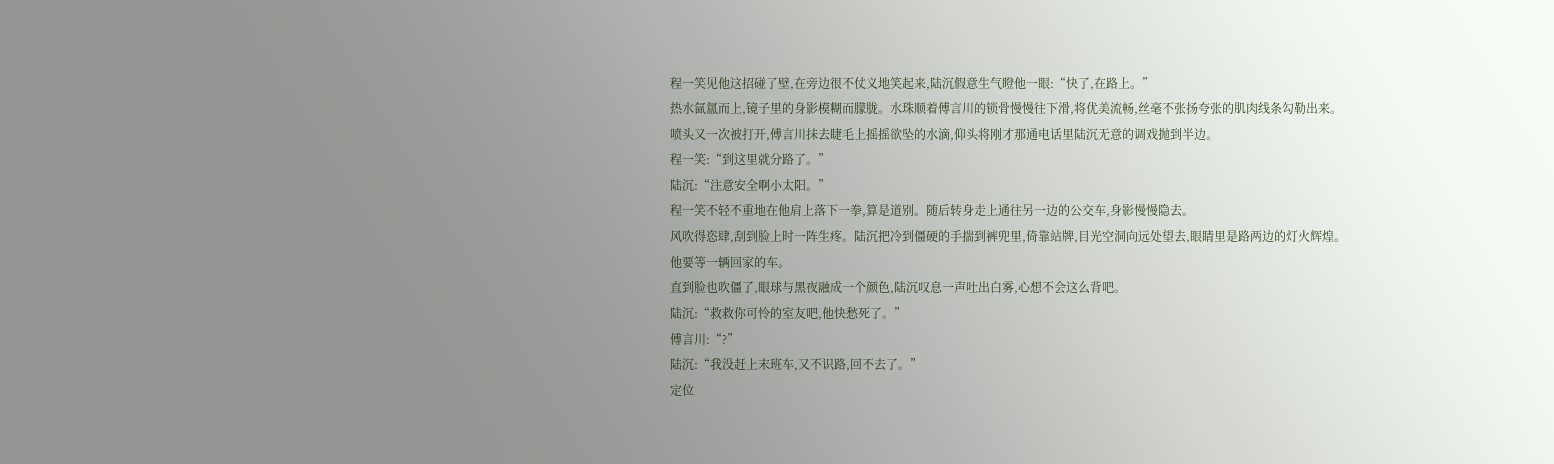程一笑见他这招碰了壁,在旁边很不仗义地笑起来,陆沉假意生气瞪他一眼:“快了,在路上。”
热水氤氲而上,镜子里的身影模糊而朦胧。水珠顺着傅言川的锁骨慢慢往下滑,将优美流畅,丝毫不张扬夸张的肌肉线条勾勒出来。
喷头又一次被打开,傅言川抹去睫毛上摇摇欲坠的水滴,仰头将刚才那通电话里陆沉无意的调戏抛到半边。
程一笑:“到这里就分路了。”
陆沉:“注意安全啊小太阳。”
程一笑不轻不重地在他肩上落下一拳,算是道别。随后转身走上通往另一边的公交车,身影慢慢隐去。
风吹得恣肆,刮到脸上时一阵生疼。陆沉把冷到僵硬的手揣到裤兜里,倚靠站牌,目光空洞向远处望去,眼睛里是路两边的灯火辉煌。
他要等一辆回家的车。
直到脸也吹僵了,眼球与黑夜融成一个颜色,陆沉叹息一声吐出白雾,心想不会这么背吧。
陆沉:“救救你可怜的室友吧,他快愁死了。”
傅言川:“?”
陆沉:“我没赶上末班车,又不识路,回不去了。”
定位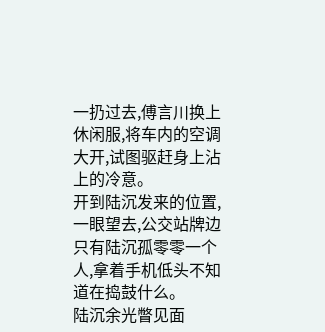一扔过去,傅言川换上休闲服,将车内的空调大开,试图驱赶身上沾上的冷意。
开到陆沉发来的位置,一眼望去,公交站牌边只有陆沉孤零零一个人,拿着手机低头不知道在捣鼓什么。
陆沉余光瞥见面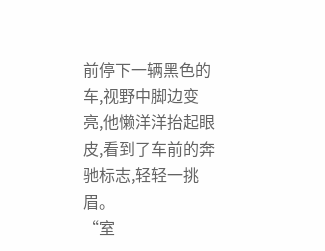前停下一辆黑色的车,视野中脚边变亮,他懒洋洋抬起眼皮,看到了车前的奔驰标志,轻轻一挑眉。
“室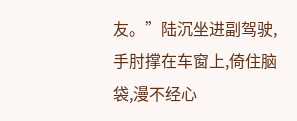友。”陆沉坐进副驾驶,手肘撑在车窗上,倚住脑袋,漫不经心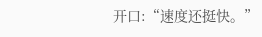开口:“速度还挺快。”